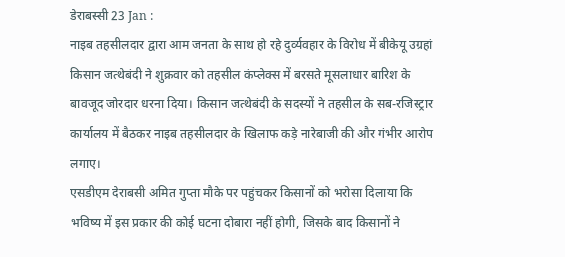डेराबस्सी 23 Jan :
नाइब तहसीलदार द्वारा आम जनता के साथ हो रहे दुर्व्यवहार के विरोध में बीकेयू उग्रहां किसान जत्थेबंदी ने शुक्रवार को तहसील कंप्लेक्स में बरसते मूसलाधार बारिश के बावजूद जोरदार धरना दिया। किसान जत्थेबंदी के सदस्यों ने तहसील के सब-रजिस्ट्रार कार्यालय में बैठकर नाइब तहसीलदार के खिलाफ कड़े नारेबाजी की और गंभीर आरोप लगाए।
एसडीएम देराबसी अमित गुप्ता मौके पर पहुंचकर किसानों को भरोसा दिलाया कि भविष्य में इस प्रकार की कोई घटना दोबारा नहीं होगी, जिसके बाद किसानों ने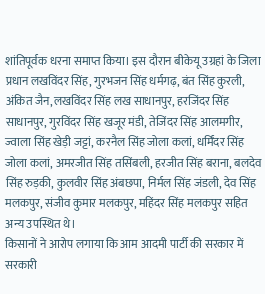शांतिपूर्वक धरना समाप्त किया। इस दौरान बीकेयू उग्रहां के जिला प्रधान लखविंदर सिंह, गुरभजन सिंह धर्मगढ़, बंत सिंह कुरली, अंकित जैन,लखविंदर सिंह लख साधानपुर, हरजिंदर सिंह साधानपुर, गुरविंदर सिंह खजूर मंडी, तेजिंदर सिंह आलमगीर, ज्वाला सिंह खेड़ी जट्टां, करनैल सिंह जोला कलां, धर्मिंदर सिंह जोला कलां, अमरजीत सिंह तसिंबली, हरजीत सिंह बराना, बलदेव सिंह रुड़की, कुलवीर सिंह अंबछपा, निर्मल सिंह जंडली, देव सिंह मलकपुर, संजीव कुमार मलकपुर, महिंदर सिंह मलकपुर सहित अन्य उपस्थित थे।
किसानों ने आरोप लगाया कि आम आदमी पार्टी की सरकार में सरकारी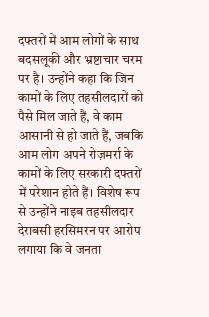दफ्तरों में आम लोगों के साथ बदसलूकी और भ्रष्टाचार चरम पर है। उन्होंने कहा कि जिन कामों के लिए तहसीलदारों को पैसे मिल जाते हैं, वे काम आसानी से हो जाते हैं, जबकि आम लोग अपने रोज़मर्रा के कामों के लिए सरकारी दफ्तरों में परेशान होते हैं। विशेष रूप से उन्होंने नाइब तहसीलदार देराबसी हरसिमरन पर आरोप लगाया कि वे जनता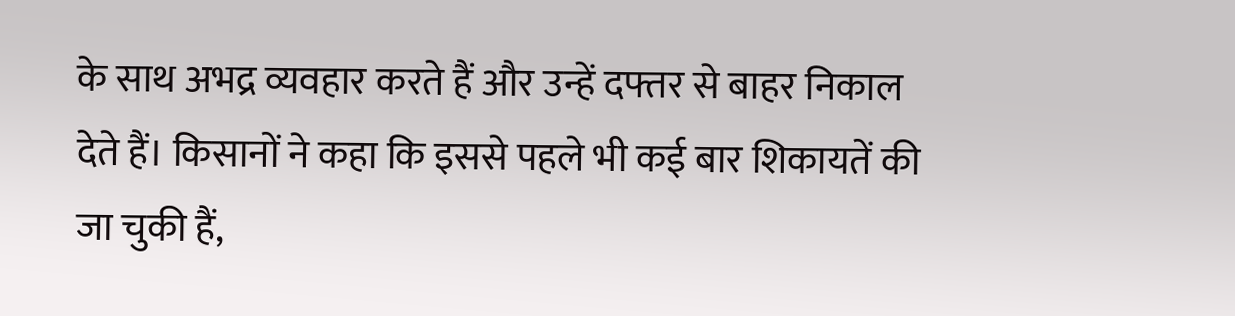के साथ अभद्र व्यवहार करते हैं और उन्हें दफ्तर से बाहर निकाल देते हैं। किसानों ने कहा कि इससे पहले भी कई बार शिकायतें की जा चुकी हैं,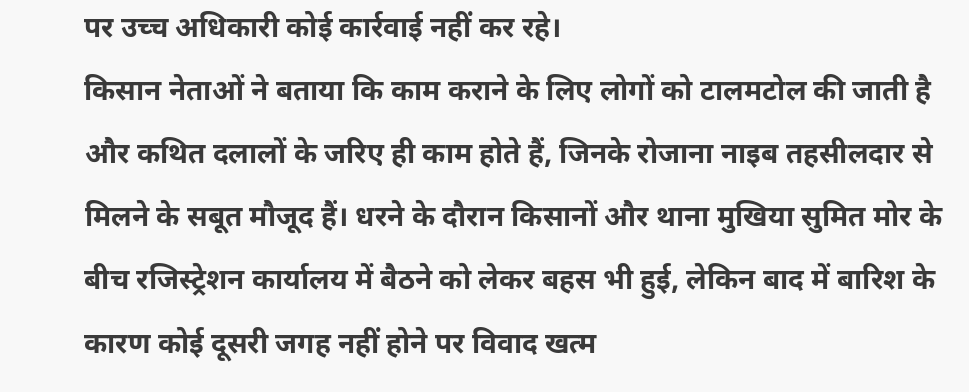पर उच्च अधिकारी कोई कार्रवाई नहीं कर रहे।
किसान नेताओं ने बताया कि काम कराने के लिए लोगों को टालमटोल की जाती है और कथित दलालों के जरिए ही काम होते हैं, जिनके रोजाना नाइब तहसीलदार से मिलने के सबूत मौजूद हैं। धरने के दौरान किसानों और थाना मुखिया सुमित मोर के बीच रजिस्ट्रेशन कार्यालय में बैठने को लेकर बहस भी हुई, लेकिन बाद में बारिश के कारण कोई दूसरी जगह नहीं होने पर विवाद खत्म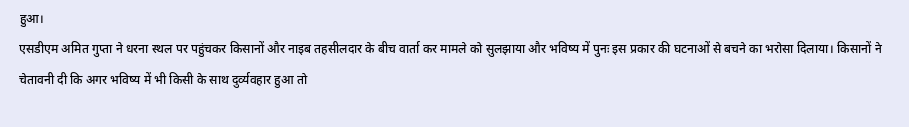हुआ।
एसडीएम अमित गुप्ता ने धरना स्थल पर पहुंचकर किसानों और नाइब तहसीलदार के बीच वार्ता कर मामले को सुलझाया और भविष्य में पुनः इस प्रकार की घटनाओं से बचने का भरोसा दिलाया। किसानों ने चेतावनी दी कि अगर भविष्य में भी किसी के साथ दुर्व्यवहार हुआ तो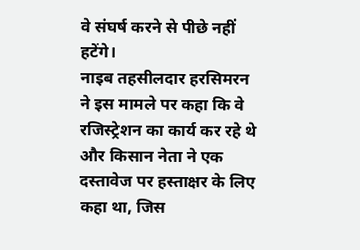वे संघर्ष करने से पीछे नहीं हटेंगे।
नाइब तहसीलदार हरसिमरन ने इस मामले पर कहा कि वे रजिस्ट्रेशन का कार्य कर रहे थे और किसान नेता ने एक दस्तावेज पर हस्ताक्षर के लिए कहा था, जिस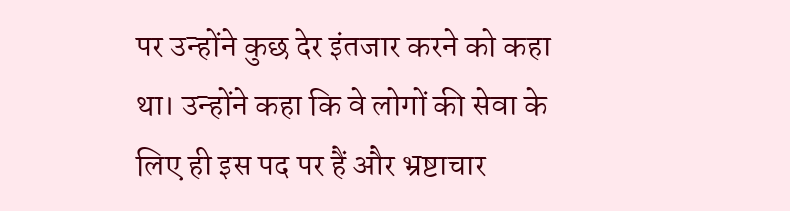पर उन्होंने कुछ देर इंतजार करने को कहा था। उन्होंने कहा कि वे लोगों की सेवा के लिए ही इस पद पर हैं और भ्रष्टाचार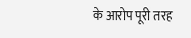के आरोप पूरी तरह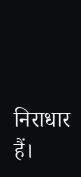निराधार हैं।